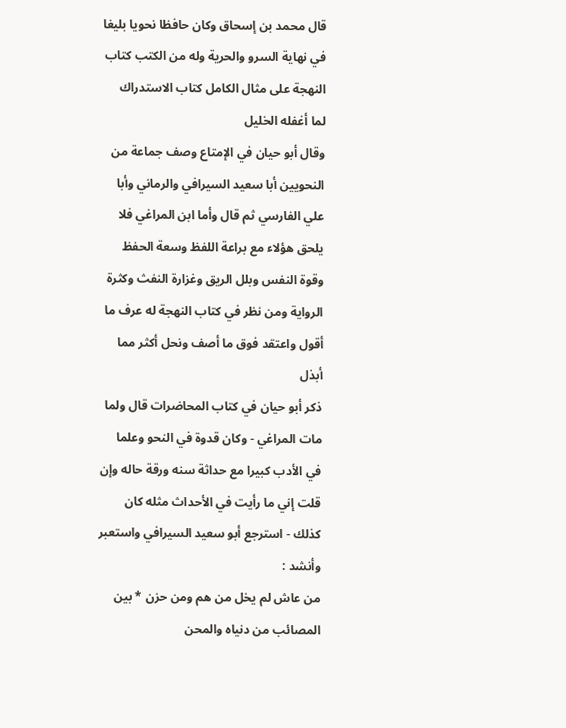قال محمد بن إسحاق وكان حافظا نحويا بليغا في نهاية السرو والحرية وله من الكتب كتاب النهجة على مثال الكامل كتاب الاستدراك لما أغفله الخليل
وقال أبو حيان في الإمتاع وصف جماعة من النحويين أبا سعيد السيرافي والرماني وأبا علي الفارسي ثم قال وأما ابن المراغي فلا يلحق هؤلاء مع براعة اللفظ وسعة الحفظ وقوة النفس وبلل الريق وغزارة النفث وكثرة الرواية ومن نظر في كتاب النهجة له عرف ما أقول واعتقد فوق ما أصف ونحل أكثر مما أبذل
ذكر أبو حيان في كتاب المحاضرات قال ولما مات المراغي - وكان قدوة في النحو وعلما في الأدب كبيرا مع حداثة سنه ورقة حاله وإن قلت إني ما رأيت في الأحداث مثله كان كذلك - استرجع أبو سعيد السيرافي واستعبر وأنشد :
من عاش لم يخل من هم ومن حزن * بين المصائب من دنياه والمحن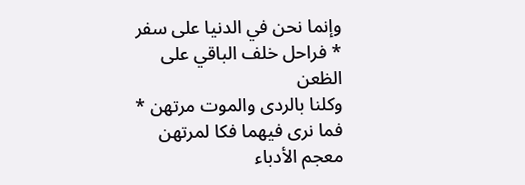وإنما نحن في الدنيا على سفر * فراحل خلف الباقي على الظعن
وكلنا بالردى والموت مرتهن * فما نرى فيهما فكا لمرتهن
معجم الأدباء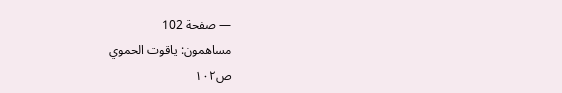— صفحة 102
مساهمون: ياقوت الحموي
ص١٠٢